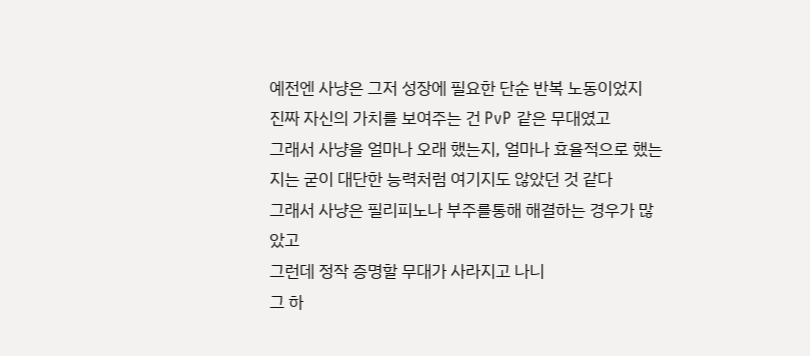예전엔 사냥은 그저 성장에 필요한 단순 반복 노동이었지
진짜 자신의 가치를 보여주는 건 PvP 같은 무대였고
그래서 사냥을 얼마나 오래 했는지, 얼마나 효율적으로 했는지는 굳이 대단한 능력처럼 여기지도 않았던 것 같다
그래서 사냥은 필리피노나 부주를통해 해결하는 경우가 많았고
그런데 정작 증명할 무대가 사라지고 나니
그 하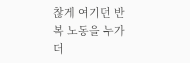찮게 여기던 반복 노동을 누가 더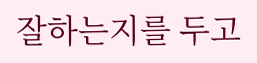잘하는지를 두고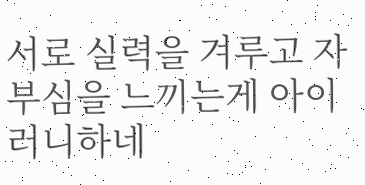서로 실력을 겨루고 자부심을 느끼는게 아이러니하네